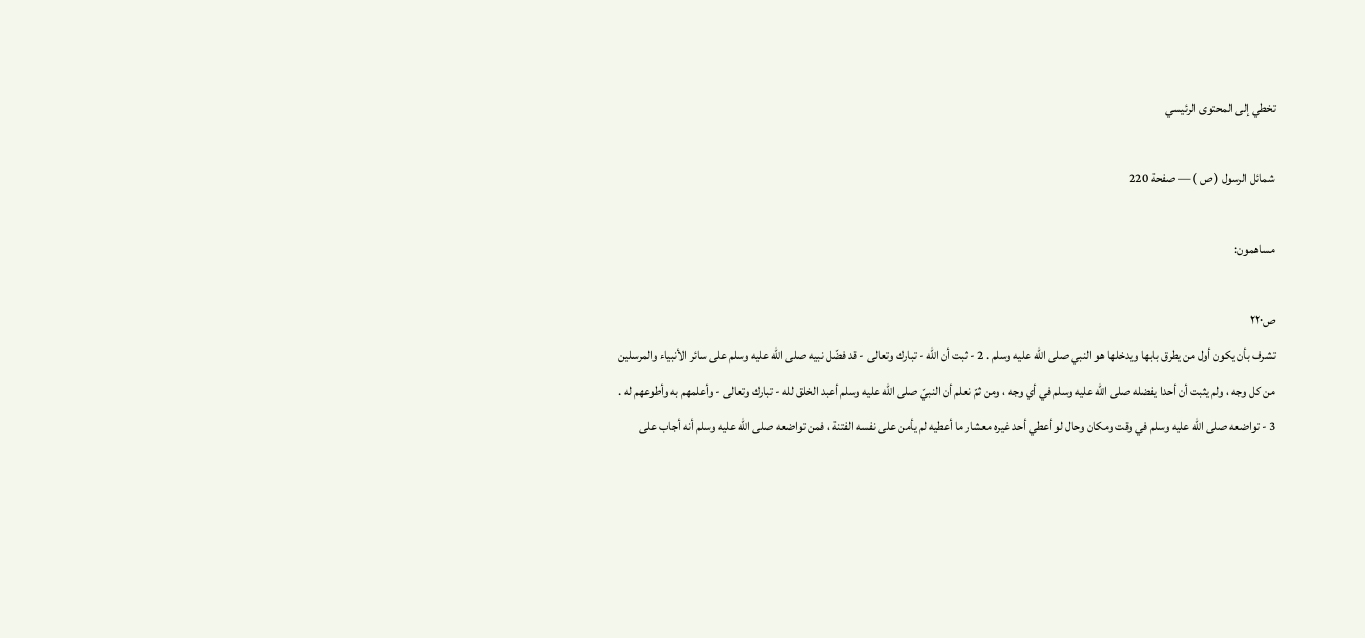تخطي إلى المحتوى الرئيسي

شمائل الرسول ( ص ) — صفحة 220

مساهمون:

ص٢٢٠
تشرف بأن يكون أول من يطرق بابها ويدخلها هو النبي صلى اللّه عليه وسلم . 2 - ثبت أن اللّه - تبارك وتعالى - قد فضّل نبيه صلى اللّه عليه وسلم على سائر الأنبياء والمرسلين من كل وجه ، ولم يثبت أن أحدا يفضله صلى اللّه عليه وسلم في أي وجه ، ومن ثمّ نعلم أن النبيّ صلى اللّه عليه وسلم أعبد الخلق لله - تبارك وتعالى - وأعلمهم به وأطوعهم له . 3 - تواضعه صلى اللّه عليه وسلم في وقت ومكان وحال لو أعطي أحد غيره معشار ما أعطيه لم يأمن على نفسه الفتنة ، فمن تواضعه صلى اللّه عليه وسلم أنه أجاب على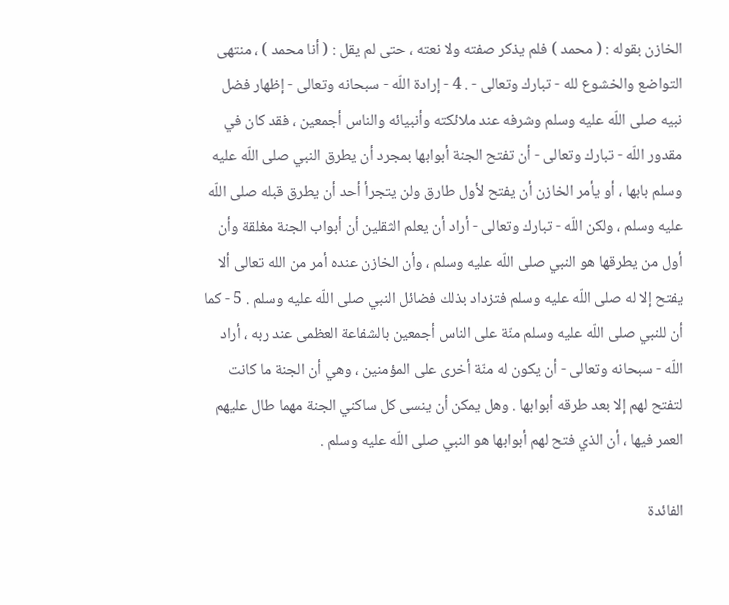الخازن بقوله : ( محمد ) فلم يذكر صفته ولا نعته ، حتى لم يقل : ( أنا محمد ) ، منتهى التواضع والخشوع لله - تبارك وتعالى - . 4 - إرادة اللّه - سبحانه وتعالى - إظهار فضل نبيه صلى اللّه عليه وسلم وشرفه عند ملائكته وأنبيائه والناس أجمعين ، فقد كان في مقدور اللّه - تبارك وتعالى - أن تفتح الجنة أبوابها بمجرد أن يطرق النبي صلى اللّه عليه وسلم بابها ، أو يأمر الخازن أن يفتح لأول طارق ولن يتجرأ أحد أن يطرق قبله صلى اللّه عليه وسلم ، ولكن اللّه - تبارك وتعالى - أراد أن يعلم الثقلين أن أبواب الجنة مغلقة وأن أول من يطرقها هو النبي صلى اللّه عليه وسلم ، وأن الخازن عنده أمر من الله تعالى ألا يفتح إلا له صلى اللّه عليه وسلم فتزداد بذلك فضائل النبي صلى اللّه عليه وسلم . 5 - كما أن للنبي صلى اللّه عليه وسلم منّة على الناس أجمعين بالشفاعة العظمى عند ربه ، أراد اللّه - سبحانه وتعالى - أن يكون له منّة أخرى على المؤمنين ، وهي أن الجنة ما كانت لتفتح لهم إلا بعد طرقه أبوابها . وهل يمكن أن ينسى كل ساكني الجنة مهما طال عليهم العمر فيها ، أن الذي فتح لهم أبوابها هو النبي صلى اللّه عليه وسلم .

الفائدة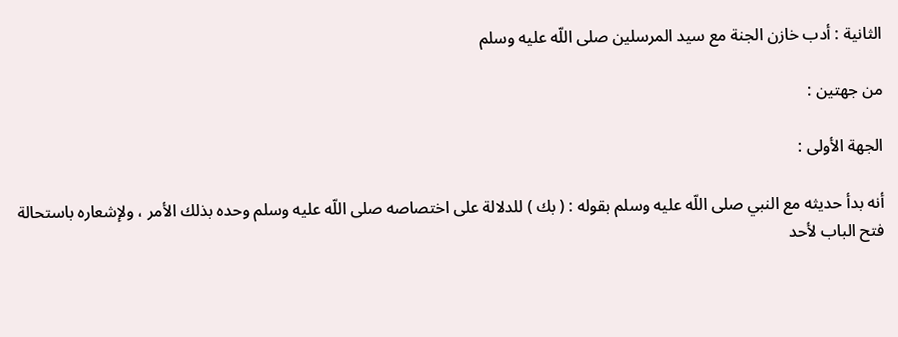الثانية : أدب خازن الجنة مع سيد المرسلين صلى اللّه عليه وسلم

من جهتين :

الجهة الأولى :

أنه بدأ حديثه مع النبي صلى اللّه عليه وسلم بقوله : ( بك ) للدلالة على اختصاصه صلى اللّه عليه وسلم وحده بذلك الأمر ، ولإشعاره باستحالة فتح الباب لأحد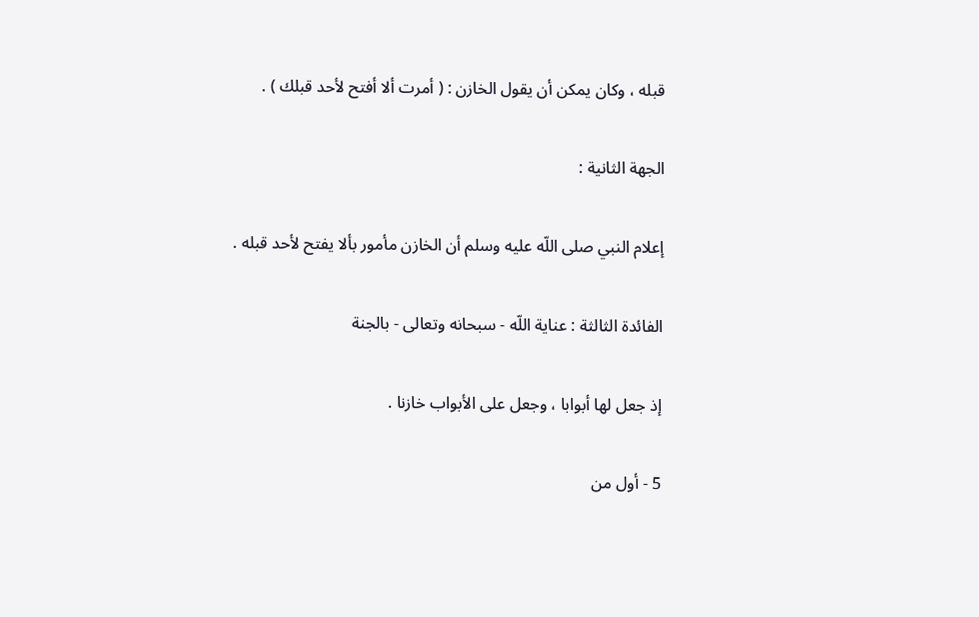قبله ، وكان يمكن أن يقول الخازن : ( أمرت ألا أفتح لأحد قبلك ) .

الجهة الثانية :

إعلام النبي صلى اللّه عليه وسلم أن الخازن مأمور بألا يفتح لأحد قبله .

الفائدة الثالثة : عناية اللّه - سبحانه وتعالى - بالجنة

إذ جعل لها أبوابا ، وجعل على الأبواب خازنا .

5 - أول من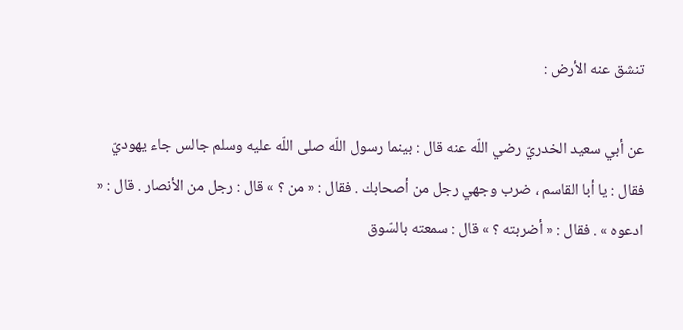تنشق عنه الأرض :

عن أبي سعيد الخدريّ رضي اللّه عنه قال : بينما رسول اللّه صلى اللّه عليه وسلم جالس جاء يهوديّ فقال : يا أبا القاسم ، ضرب وجهي رجل من أصحابك . فقال : « من ؟ » قال : رجل من الأنصار . قال : « ادعوه » . فقال : « أضربته ؟ » قال : سمعته بالسّوق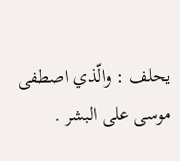يحلف : والّذي اصطفى موسى على البشر .